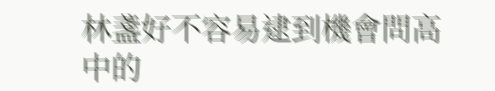林盞好不容易逮到機會問高中的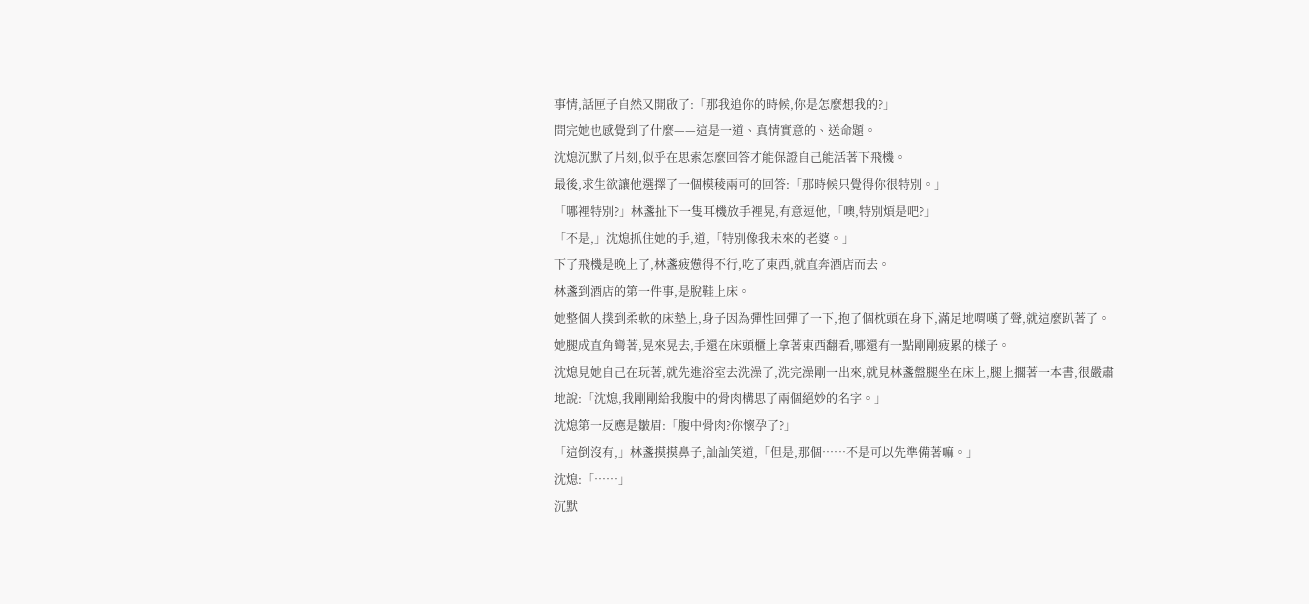事情,話匣子自然又開啟了:「那我追你的時候,你是怎麼想我的?」
問完她也感覺到了什麼——這是一道、真情實意的、送命題。
沈熄沉默了片刻,似乎在思索怎麼回答才能保證自己能活著下飛機。
最後,求生欲讓他選擇了一個模稜兩可的回答:「那時候只覺得你很特別。」
「哪裡特別?」林盞扯下一隻耳機放手裡晃,有意逗他,「噢,特別煩是吧?」
「不是,」沈熄抓住她的手,道,「特別像我未來的老婆。」
下了飛機是晚上了,林盞疲憊得不行,吃了東西,就直奔酒店而去。
林盞到酒店的第一件事,是脫鞋上床。
她整個人撲到柔軟的床墊上,身子因為彈性回彈了一下,抱了個枕頭在身下,滿足地喟嘆了聲,就這麼趴著了。
她腿成直角彎著,晃來晃去,手還在床頭櫃上拿著東西翻看,哪還有一點剛剛疲累的樣子。
沈熄見她自己在玩著,就先進浴室去洗澡了,洗完澡剛一出來,就見林盞盤腿坐在床上,腿上擱著一本書,很嚴肅地說:「沈熄,我剛剛給我腹中的骨肉構思了兩個絕妙的名字。」
沈熄第一反應是皺眉:「腹中骨肉?你懷孕了?」
「這倒沒有,」林盞摸摸鼻子,訕訕笑道,「但是,那個……不是可以先準備著嘛。」
沈熄:「……」
沉默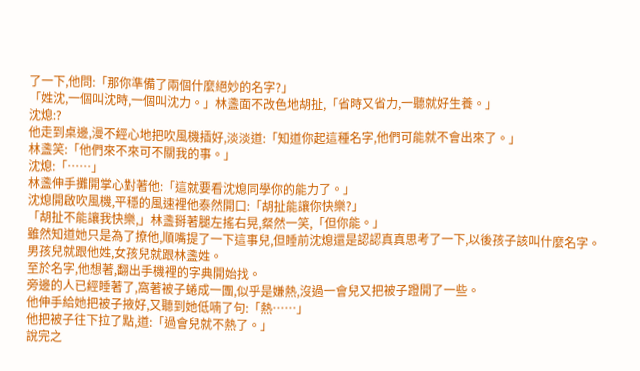了一下,他問:「那你準備了兩個什麼絕妙的名字?」
「姓沈,一個叫沈時,一個叫沈力。」林盞面不改色地胡扯,「省時又省力,一聽就好生養。」
沈熄:?
他走到桌邊,漫不經心地把吹風機插好,淡淡道:「知道你起這種名字,他們可能就不會出來了。」
林盞笑:「他們來不來可不關我的事。」
沈熄:「……」
林盞伸手攤開掌心對著他:「這就要看沈熄同學你的能力了。」
沈熄開啟吹風機,平穩的風速裡他泰然開口:「胡扯能讓你快樂?」
「胡扯不能讓我快樂,」林盞掰著腿左搖右晃,粲然一笑,「但你能。」
雖然知道她只是為了撩他,順嘴提了一下這事兒,但睡前沈熄還是認認真真思考了一下,以後孩子該叫什麼名字。
男孩兒就跟他姓,女孩兒就跟林盞姓。
至於名字,他想著,翻出手機裡的字典開始找。
旁邊的人已經睡著了,窩著被子蜷成一團,似乎是嫌熱,沒過一會兒又把被子蹬開了一些。
他伸手給她把被子掖好,又聽到她低喃了句:「熱……」
他把被子往下拉了點,道:「過會兒就不熱了。」
說完之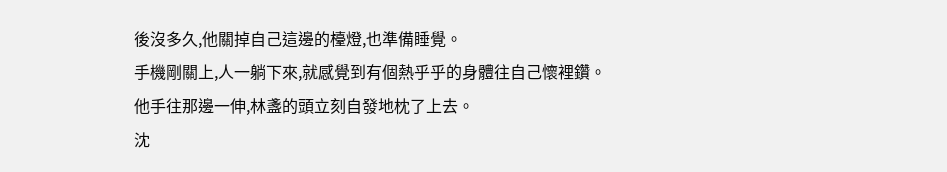後沒多久,他關掉自己這邊的檯燈,也準備睡覺。
手機剛關上,人一躺下來,就感覺到有個熱乎乎的身體往自己懷裡鑽。
他手往那邊一伸,林盞的頭立刻自發地枕了上去。
沈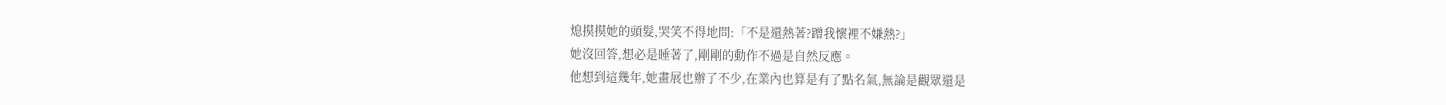熄摸摸她的頭髮,哭笑不得地問:「不是還熱著?蹭我懷裡不嫌熱?」
她沒回答,想必是睡著了,剛剛的動作不過是自然反應。
他想到這幾年,她畫展也辦了不少,在業內也算是有了點名氣,無論是觀眾還是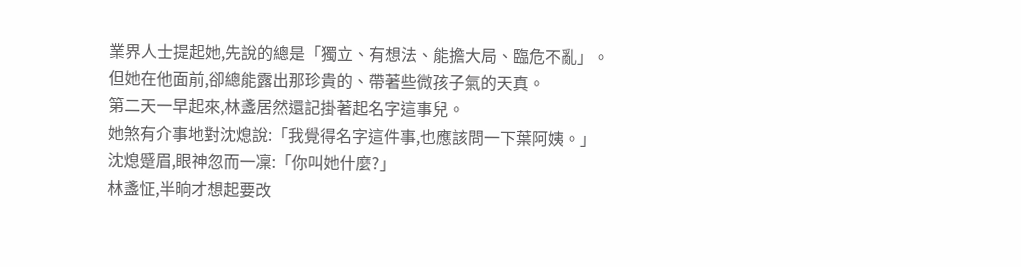業界人士提起她,先說的總是「獨立、有想法、能擔大局、臨危不亂」。
但她在他面前,卻總能露出那珍貴的、帶著些微孩子氣的天真。
第二天一早起來,林盞居然還記掛著起名字這事兒。
她煞有介事地對沈熄說:「我覺得名字這件事,也應該問一下葉阿姨。」
沈熄蹙眉,眼神忽而一凜:「你叫她什麼?」
林盞怔,半晌才想起要改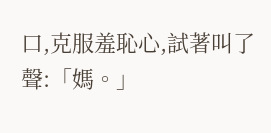口,克服羞恥心,試著叫了聲:「媽。」